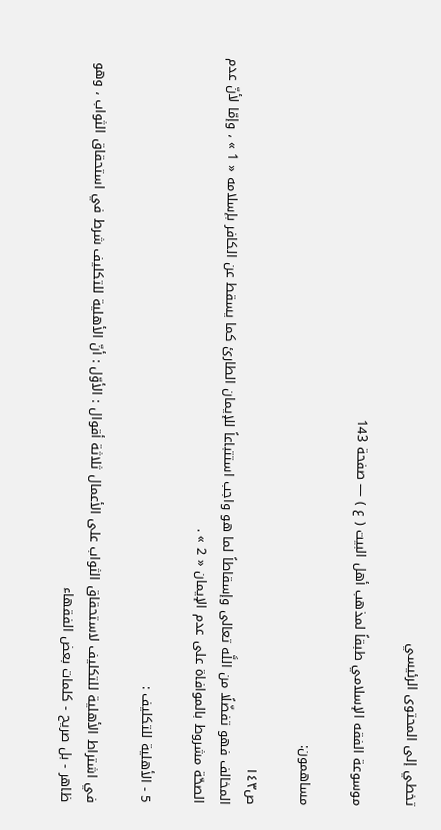تخطي إلى المحتوى الرئيسي

موسوعة الفقه الإسلامي طبقاً لمذهب أهل البيت ( ع ) — صفحة 143

مساهمون:

ص١٤٣
المخالف فهو تفضّلًا من اللَّه تعالى وإسقاطاً لما هو واجب استتباعاً للإيمان الطارئ كما يسقط عن الكافر بإسلامه « 1 » ، وإمّا لأنّ عدم الصحّة مشروط بالموافاة على عدم الإيمان « 2 » .

5 - الأهلية للتكليف :

في اشتراط الأهلية للتكليف لاستحقاق الثواب على الأعمال ثلاثة أقوال : الأوّل : أنّ الأهلية للتكليف شرط في استحقاق الثواب ، وهو ظاهر - بل صريح - كلمات بعض الفقهاء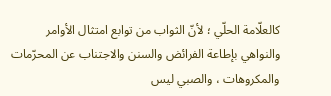كالعلّامة الحلّي ؛ لأنّ الثواب من توابع امتثال الأوامر والنواهي بإطاعة الفرائض والسنن والاجتناب عن المحرّمات والمكروهات ، والصبي ليس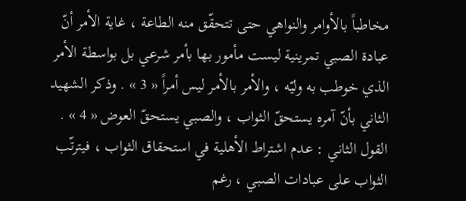مخاطباً بالأوامر والنواهي حتى تتحقّق منه الطاعة ، غاية الأمر أنّ عبادة الصبي تمرينية ليست مأمور بها بأمر شرعي بل بواسطة الأمر الذي خوطب به وليّه ، والأمر بالأمر ليس أمراً « 3 » . وذكر الشهيد الثاني بأنّ آمره يستحقّ الثواب ، والصبي يستحقّ العوض « 4 » . القول الثاني : عدم اشتراط الأهلية في استحقاق الثواب ، فيترتّب الثواب على عبادات الصبي ، رغم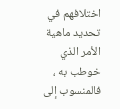اختلافهم في تحديد ماهية الأمر الذي خوطب به ، فالمنسوب إلى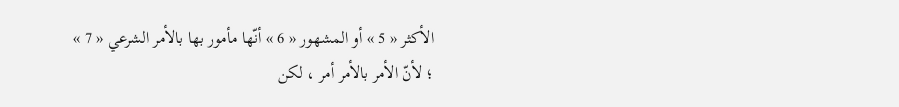الأكثر « 5 » أو المشهور « 6 » أنّها مأمور بها بالأمر الشرعي « 7 » ؛ لأنّ الأمر بالأمر أمر ، لكن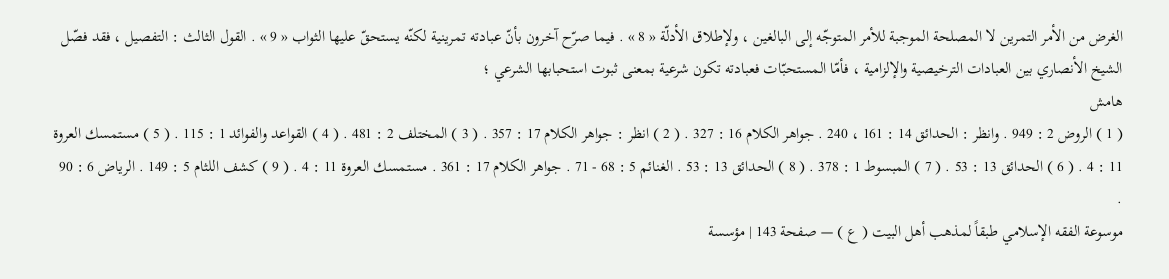الغرض من الأمر التمرين لا المصلحة الموجبة للأمر المتوجّه إلى البالغين ، ولإطلاق الأدلّة « 8 » . فيما صرّح آخرون بأنّ عبادته تمرينية لكنّه يستحقّ عليها الثواب « 9 » . القول الثالث : التفصيل ، فقد فصّل الشيخ الأنصاري بين العبادات الترخيصية والإلزامية ، فأمّا المستحبّات فعبادته تكون شرعية بمعنى ثبوت استحبابها الشرعي ؛
هامش
( 1 ) الروض 2 : 949 . وانظر : الحدائق 14 : 161 ، 240 . جواهر الكلام 16 : 327 . ( 2 ) انظر : جواهر الكلام 17 : 357 . ( 3 ) المختلف 2 : 481 . ( 4 ) القواعد والفوائد 1 : 115 . ( 5 ) مستمسك العروة 11 : 4 . ( 6 ) الحدائق 13 : 53 . ( 7 ) المبسوط 1 : 378 . ( 8 ) الحدائق 13 : 53 . الغنائم 5 : 68 - 71 . جواهر الكلام 17 : 361 . مستمسك العروة 11 : 4 . ( 9 ) كشف اللثام 5 : 149 . الرياض 6 : 90 .
موسوعة الفقه الإسلامي طبقاً لمذهب أهل البيت ( ع ) — صفحة 143 | مؤسسة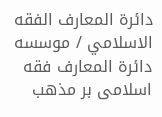دائرة المعارف الفقه الاسلامي / موسسه دائرة المعارف فقه اسلامى بر مذهب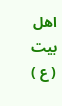اهل بيت ( ع )